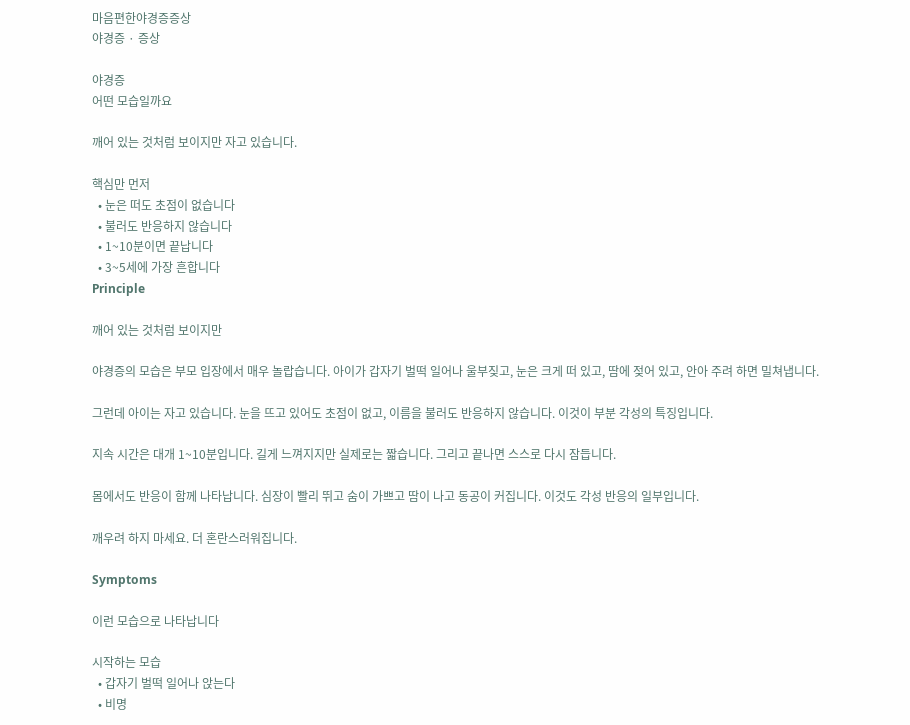마음편한야경증증상
야경증 · 증상

야경증
어떤 모습일까요

깨어 있는 것처럼 보이지만 자고 있습니다.

핵심만 먼저
  • 눈은 떠도 초점이 없습니다
  • 불러도 반응하지 않습니다
  • 1~10분이면 끝납니다
  • 3~5세에 가장 흔합니다
Principle

깨어 있는 것처럼 보이지만

야경증의 모습은 부모 입장에서 매우 놀랍습니다. 아이가 갑자기 벌떡 일어나 울부짖고, 눈은 크게 떠 있고, 땀에 젖어 있고, 안아 주려 하면 밀쳐냅니다.

그런데 아이는 자고 있습니다. 눈을 뜨고 있어도 초점이 없고, 이름을 불러도 반응하지 않습니다. 이것이 부분 각성의 특징입니다.

지속 시간은 대개 1~10분입니다. 길게 느껴지지만 실제로는 짧습니다. 그리고 끝나면 스스로 다시 잠듭니다.

몸에서도 반응이 함께 나타납니다. 심장이 빨리 뛰고 숨이 가쁘고 땀이 나고 동공이 커집니다. 이것도 각성 반응의 일부입니다.

깨우려 하지 마세요. 더 혼란스러워집니다.

Symptoms

이런 모습으로 나타납니다

시작하는 모습
  • 갑자기 벌떡 일어나 앉는다
  • 비명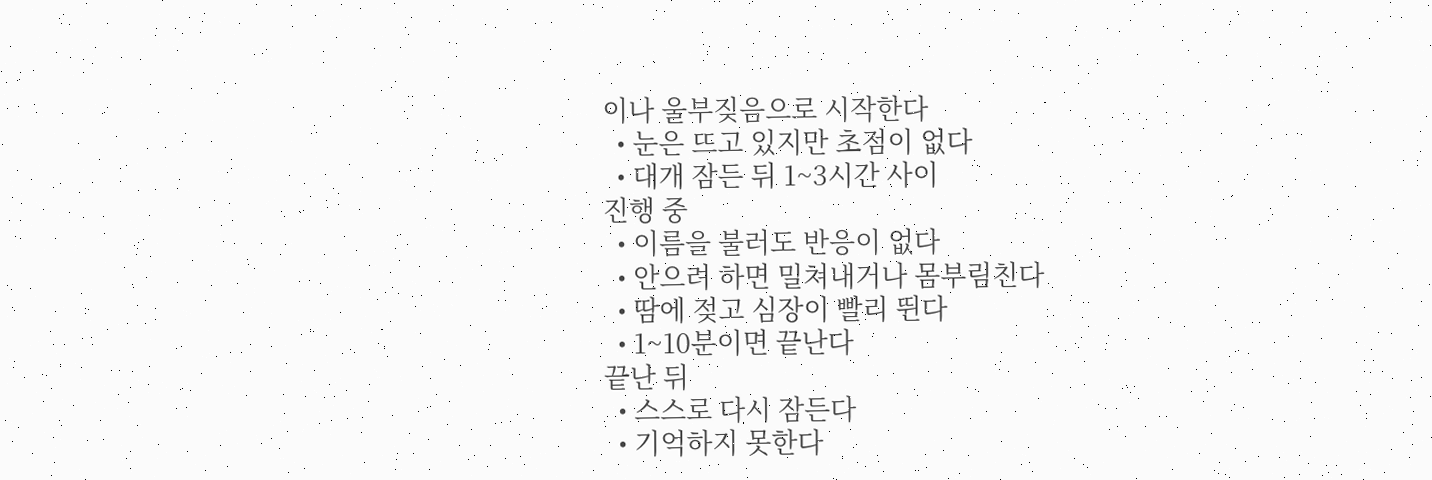이나 울부짖음으로 시작한다
  • 눈은 뜨고 있지만 초점이 없다
  • 대개 잠든 뒤 1~3시간 사이
진행 중
  • 이름을 불러도 반응이 없다
  • 안으려 하면 밀쳐내거나 몸부림친다
  • 땀에 젖고 심장이 빨리 뛴다
  • 1~10분이면 끝난다
끝난 뒤
  • 스스로 다시 잠든다
  • 기억하지 못한다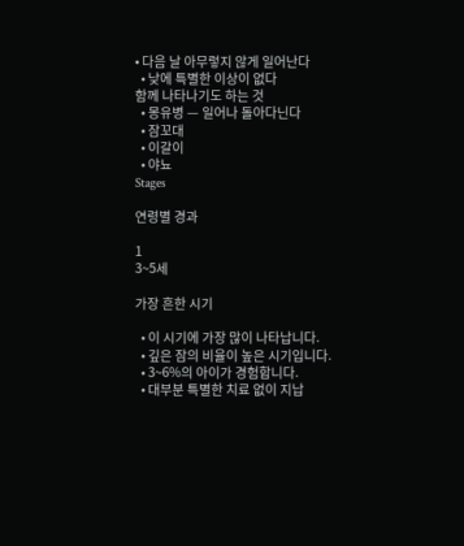• 다음 날 아무렇지 않게 일어난다
  • 낮에 특별한 이상이 없다
함께 나타나기도 하는 것
  • 몽유병 — 일어나 돌아다닌다
  • 잠꼬대
  • 이갈이
  • 야뇨
Stages

연령별 경과

1
3~5세

가장 흔한 시기

  • 이 시기에 가장 많이 나타납니다.
  • 깊은 잠의 비율이 높은 시기입니다.
  • 3~6%의 아이가 경험합니다.
  • 대부분 특별한 치료 없이 지납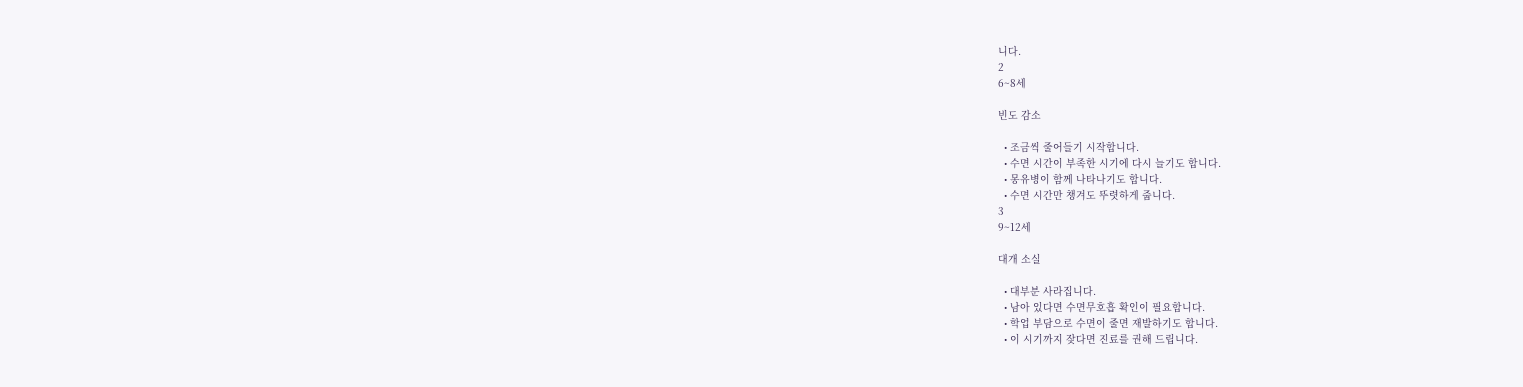니다.
2
6~8세

빈도 감소

  • 조금씩 줄어들기 시작합니다.
  • 수면 시간이 부족한 시기에 다시 늘기도 합니다.
  • 몽유병이 함께 나타나기도 합니다.
  • 수면 시간만 챙겨도 뚜렷하게 줍니다.
3
9~12세

대개 소실

  • 대부분 사라집니다.
  • 남아 있다면 수면무호흡 확인이 필요합니다.
  • 학업 부담으로 수면이 줄면 재발하기도 합니다.
  • 이 시기까지 잦다면 진료를 권해 드립니다.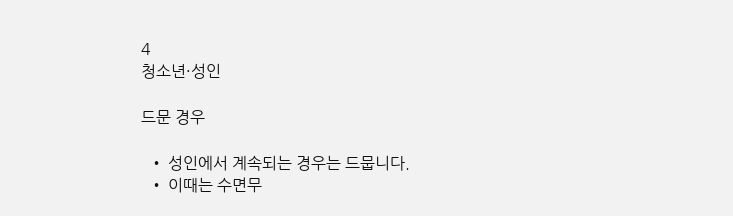4
청소년·성인

드문 경우

  • 성인에서 계속되는 경우는 드뭅니다.
  • 이때는 수면무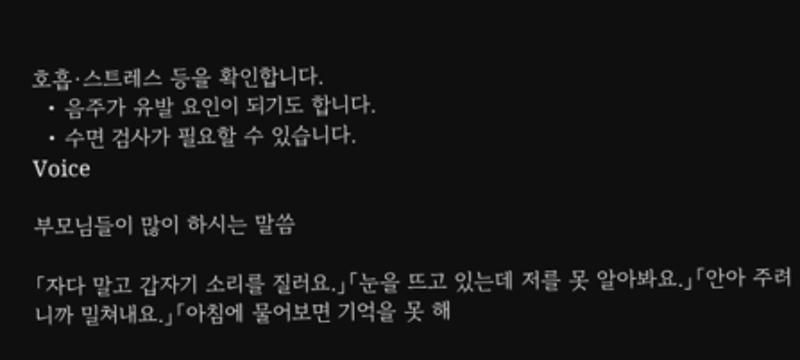호흡·스트레스 등을 확인합니다.
  • 음주가 유발 요인이 되기도 합니다.
  • 수면 검사가 필요할 수 있습니다.
Voice

부모님들이 많이 하시는 말씀

「자다 말고 갑자기 소리를 질러요.」「눈을 뜨고 있는데 저를 못 알아봐요.」「안아 주려니까 밀쳐내요.」「아침에 물어보면 기억을 못 해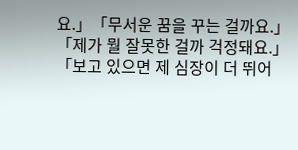요.」「무서운 꿈을 꾸는 걸까요.」「제가 뭘 잘못한 걸까 걱정돼요.」「보고 있으면 제 심장이 더 뛰어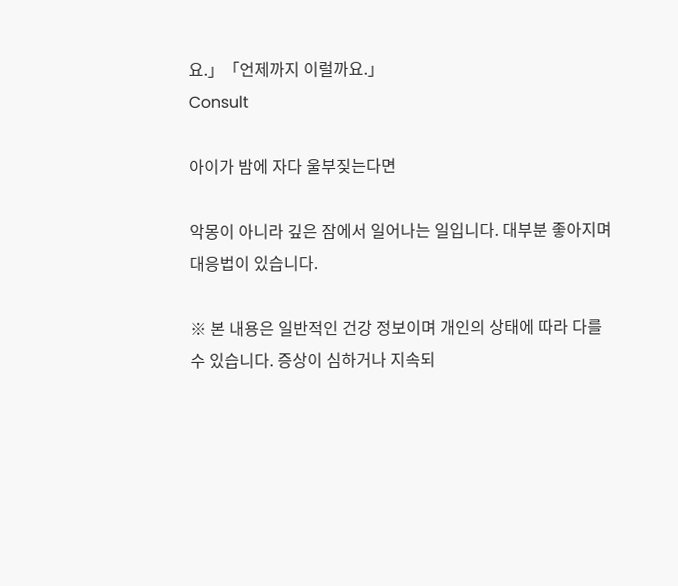요.」「언제까지 이럴까요.」
Consult

아이가 밤에 자다 울부짖는다면

악몽이 아니라 깊은 잠에서 일어나는 일입니다. 대부분 좋아지며 대응법이 있습니다.

※ 본 내용은 일반적인 건강 정보이며 개인의 상태에 따라 다를 수 있습니다. 증상이 심하거나 지속되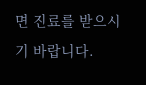면 진료를 받으시기 바랍니다.